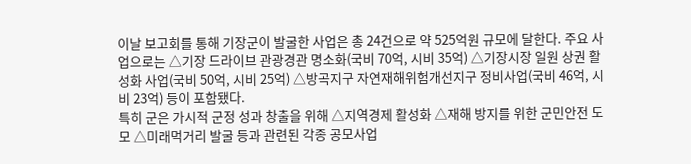이날 보고회를 통해 기장군이 발굴한 사업은 총 24건으로 약 525억원 규모에 달한다. 주요 사업으로는 △기장 드라이브 관광경관 명소화(국비 70억, 시비 35억) △기장시장 일원 상권 활성화 사업(국비 50억, 시비 25억) △방곡지구 자연재해위험개선지구 정비사업(국비 46억, 시비 23억) 등이 포함됐다.
특히 군은 가시적 군정 성과 창출을 위해 △지역경제 활성화 △재해 방지를 위한 군민안전 도모 △미래먹거리 발굴 등과 관련된 각종 공모사업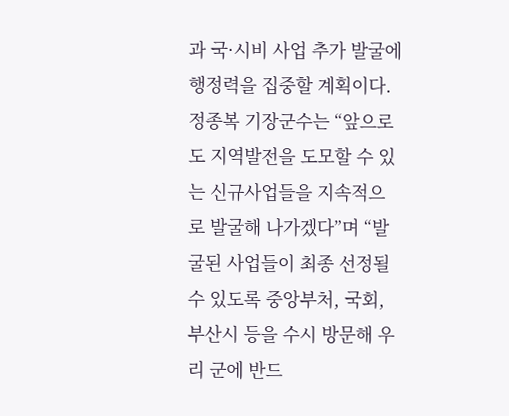과 국·시비 사업 추가 발굴에 행정력을 집중할 계획이다.
정종복 기장군수는 “앞으로도 지역발전을 도모할 수 있는 신규사업들을 지속적으로 발굴해 나가겠다”며 “발굴된 사업들이 최종 선정될 수 있도록 중앙부처, 국회, 부산시 등을 수시 방문해 우리 군에 반드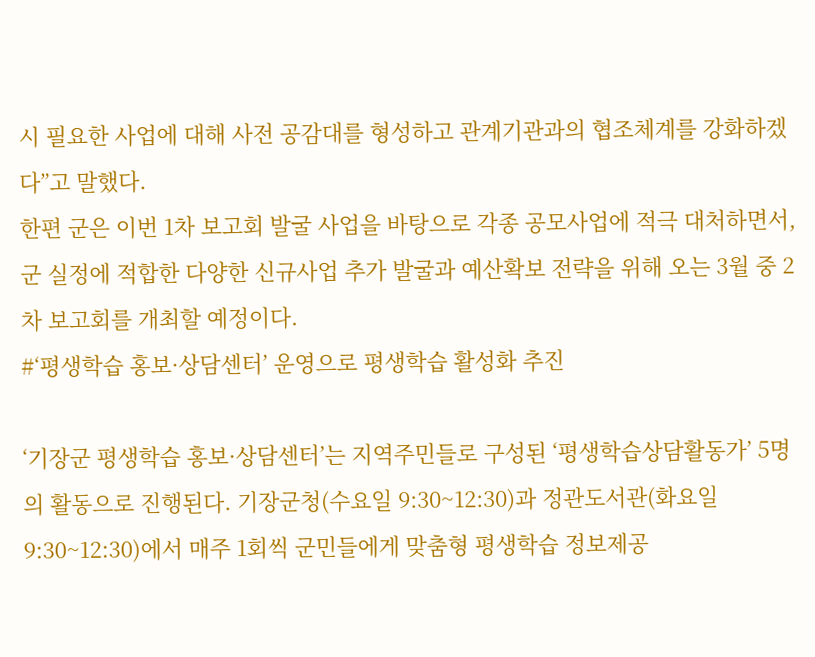시 필요한 사업에 대해 사전 공감대를 형성하고 관계기관과의 협조체계를 강화하겠다”고 말했다.
한편 군은 이번 1차 보고회 발굴 사업을 바탕으로 각종 공모사업에 적극 대처하면서, 군 실정에 적합한 다양한 신규사업 추가 발굴과 예산확보 전략을 위해 오는 3월 중 2차 보고회를 개최할 예정이다.
#‘평생학습 홍보·상담센터’ 운영으로 평생학습 활성화 추진

‘기장군 평생학습 홍보·상담센터’는 지역주민들로 구성된 ‘평생학습상담활동가’ 5명의 활동으로 진행된다. 기장군청(수요일 9:30~12:30)과 정관도서관(화요일 9:30~12:30)에서 매주 1회씩 군민들에게 맞춤형 평생학습 정보제공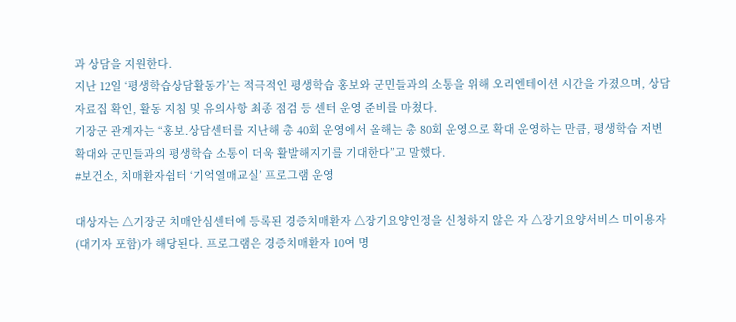과 상담을 지원한다.
지난 12일 ‘평생학습상담활동가’는 적극적인 평생학습 홍보와 군민들과의 소통을 위해 오리엔테이션 시간을 가졌으며, 상담자료집 확인, 활동 지침 및 유의사항 최종 점검 등 센터 운영 준비를 마쳤다.
기장군 관계자는 “홍보․상담센터를 지난해 총 40회 운영에서 올해는 총 80회 운영으로 확대 운영하는 만큼, 평생학습 저변 확대와 군민들과의 평생학습 소통이 더욱 활발해지기를 기대한다”고 말했다.
#보건소, 치매환자쉼터 ‘기억열매교실’ 프로그램 운영

대상자는 △기장군 치매안심센터에 등록된 경증치매환자 △장기요양인정을 신청하지 않은 자 △장기요양서비스 미이용자(대기자 포함)가 해당된다. 프로그램은 경증치매환자 10여 명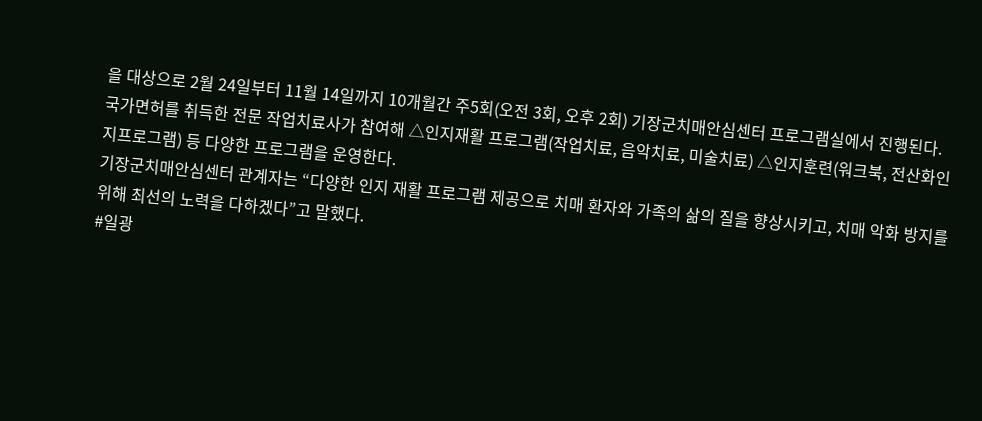을 대상으로 2월 24일부터 11월 14일까지 10개월간 주5회(오전 3회, 오후 2회) 기장군치매안심센터 프로그램실에서 진행된다.
국가면허를 취득한 전문 작업치료사가 참여해 △인지재활 프로그램(작업치료, 음악치료, 미술치료) △인지훈련(워크북, 전산화인지프로그램) 등 다양한 프로그램을 운영한다.
기장군치매안심센터 관계자는 “다양한 인지 재활 프로그램 제공으로 치매 환자와 가족의 삶의 질을 향상시키고, 치매 악화 방지를 위해 최선의 노력을 다하겠다”고 말했다.
#일광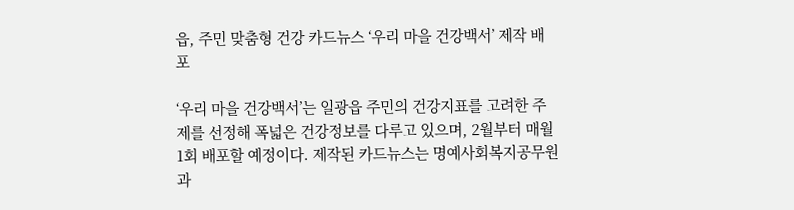읍, 주민 맞춤형 건강 카드뉴스 ‘우리 마을 건강백서’ 제작 배포

‘우리 마을 건강백서’는 일광읍 주민의 건강지표를 고려한 주제를 선정해 폭넓은 건강정보를 다루고 있으며, 2월부터 매월 1회 배포할 예정이다. 제작된 카드뉴스는 명예사회복지공무원과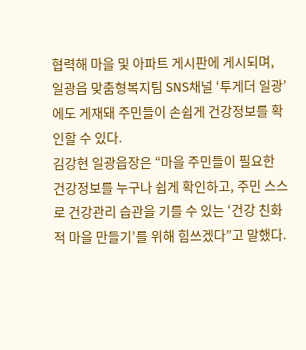협력해 마을 및 아파트 게시판에 게시되며, 일광읍 맞춤형복지팀 SNS채널 ‘투게더 일광’에도 게재돼 주민들이 손쉽게 건강정보를 확인할 수 있다.
김강현 일광읍장은 “마을 주민들이 필요한 건강정보를 누구나 쉽게 확인하고, 주민 스스로 건강관리 습관을 기를 수 있는 ‘건강 친화적 마을 만들기’를 위해 힘쓰겠다”고 말했다.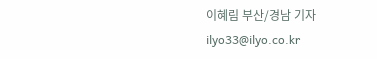이혜림 부산/경남 기자 ilyo33@ilyo.co.kr